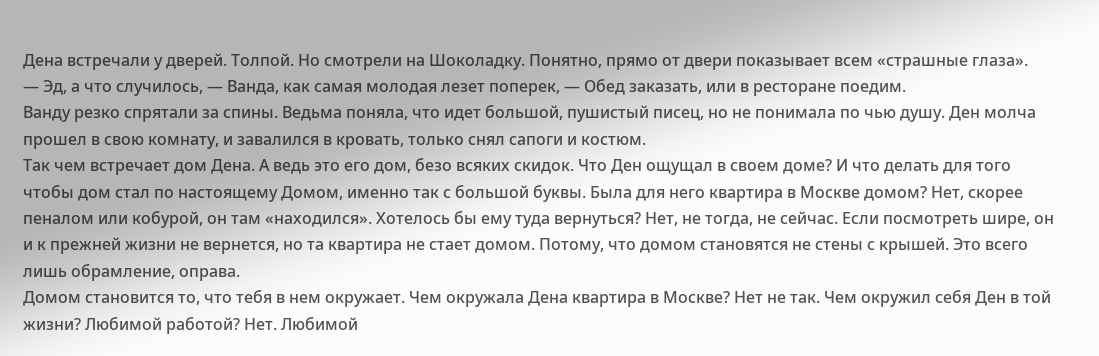Дена встречали у дверей. Толпой. Но смотрели на Шоколадку. Понятно, прямо от двери показывает всем «страшные глаза».
— Эд, а что случилось, — Ванда, как самая молодая лезет поперек, — Обед заказать, или в ресторане поедим.
Ванду резко спрятали за спины. Ведьма поняла, что идет большой, пушистый писец, но не понимала по чью душу. Ден молча прошел в свою комнату, и завалился в кровать, только снял сапоги и костюм.
Так чем встречает дом Дена. А ведь это его дом, безо всяких скидок. Что Ден ощущал в своем доме? И что делать для того чтобы дом стал по настоящему Домом, именно так с большой буквы. Была для него квартира в Москве домом? Нет, скорее пеналом или кобурой, он там «находился». Хотелось бы ему туда вернуться? Нет, не тогда, не сейчас. Если посмотреть шире, он и к прежней жизни не вернется, но та квартира не стает домом. Потому, что домом становятся не стены с крышей. Это всего лишь обрамление, оправа.
Домом становится то, что тебя в нем окружает. Чем окружала Дена квартира в Москве? Нет не так. Чем окружил себя Ден в той жизни? Любимой работой? Нет. Любимой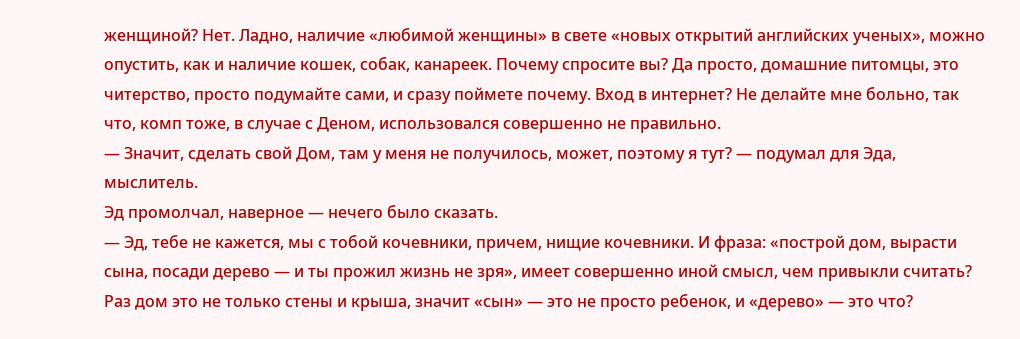женщиной? Нет. Ладно, наличие «любимой женщины» в свете «новых открытий английских ученых», можно опустить, как и наличие кошек, собак, канареек. Почему спросите вы? Да просто, домашние питомцы, это читерство, просто подумайте сами, и сразу поймете почему. Вход в интернет? Не делайте мне больно, так что, комп тоже, в случае с Деном, использовался совершенно не правильно.
— Значит, сделать свой Дом, там у меня не получилось, может, поэтому я тут? — подумал для Эда, мыслитель.
Эд промолчал, наверное — нечего было сказать.
— Эд, тебе не кажется, мы с тобой кочевники, причем, нищие кочевники. И фраза: «построй дом, вырасти сына, посади дерево — и ты прожил жизнь не зря», имеет совершенно иной смысл, чем привыкли считать? Раз дом это не только стены и крыша, значит «сын» — это не просто ребенок, и «дерево» — это что?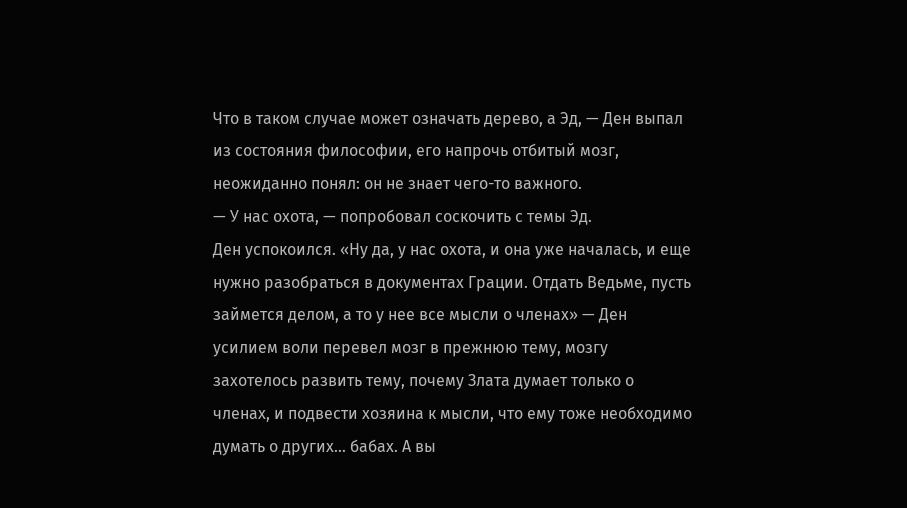Что в таком случае может означать дерево, а Эд, — Ден выпал из состояния философии, его напрочь отбитый мозг, неожиданно понял: он не знает чего-то важного.
— У нас охота, — попробовал соскочить с темы Эд.
Ден успокоился. «Ну да, у нас охота, и она уже началась, и еще нужно разобраться в документах Грации. Отдать Ведьме, пусть займется делом, а то у нее все мысли о членах» — Ден усилием воли перевел мозг в прежнюю тему, мозгу захотелось развить тему, почему Злата думает только о членах, и подвести хозяина к мысли, что ему тоже необходимо думать о других… бабах. А вы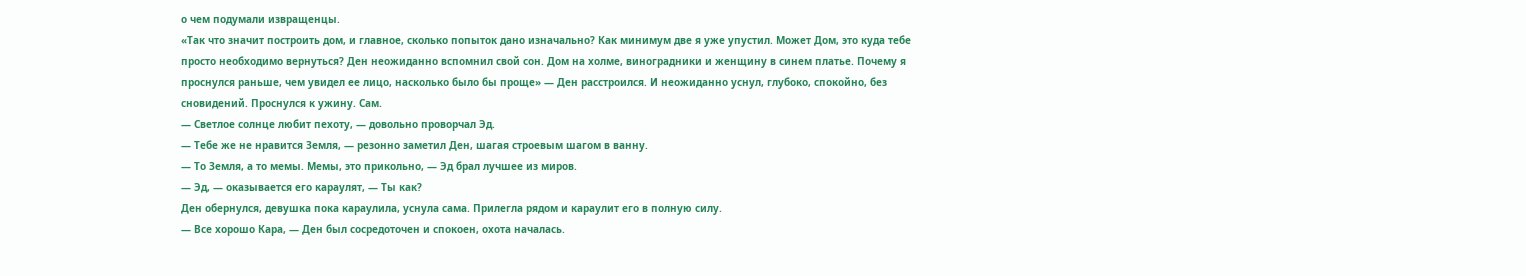о чем подумали извращенцы.
«Так что значит построить дом, и главное, сколько попыток дано изначально? Как минимум две я уже упустил. Может Дом, это куда тебе просто необходимо вернуться? Ден неожиданно вспомнил свой сон. Дом на холме, виноградники и женщину в синем платье. Почему я проснулся раньше, чем увидел ее лицо, насколько было бы проще» — Ден расстроился. И неожиданно уснул, глубоко, спокойно, без сновидений. Проснулся к ужину. Сам.
— Светлое солнце любит пехоту, — довольно проворчал Эд.
— Тебе же не нравится Земля, — резонно заметил Ден, шагая строевым шагом в ванну.
— То Земля, а то мемы. Мемы, это прикольно, — Эд брал лучшее из миров.
— Эд, — оказывается его караулят, — Ты как?
Ден обернулся, девушка пока караулила, уснула сама. Прилегла рядом и караулит его в полную силу.
— Все хорошо Кара, — Ден был сосредоточен и спокоен, охота началась.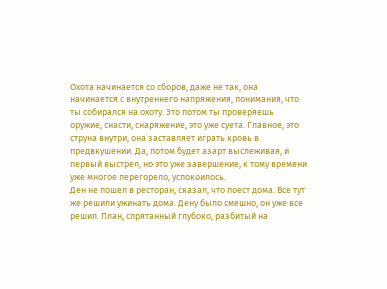Охота начинается со сборов, даже не так, она начинается с внутреннего напряжения, понимания, что ты собирался на охоту. Это потом ты проверяешь оружие, снасти, снаряжение, это уже суета. Главное, это струна внутри, она заставляет играть кровь в предвкушении. Да, потом будет азарт выслеживая, и первый выстрел, но это уже завершение, к тому времени уже многое перегорело, успокоилось.
Ден не пошел в ресторан, сказал, что поест дома. Все тут же решили ужинать дома. Дену было смешно, он уже все решил. План, спрятанный глубоко, разбитый на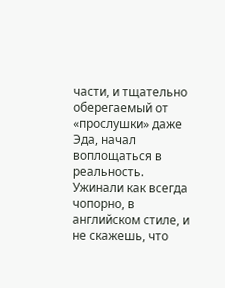части, и тщательно оберегаемый от «прослушки» даже Эда, начал воплощаться в реальность. Ужинали как всегда чопорно, в английском стиле, и не скажешь, что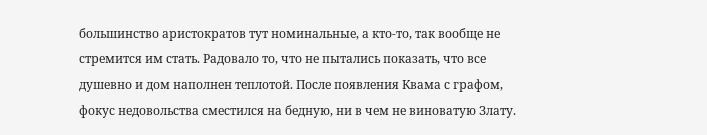большинство аристократов тут номинальные, а кто-то, так вообще не стремится им стать. Радовало то, что не пытались показать, что все душевно и дом наполнен теплотой. После появления Квама с графом, фокус недовольства сместился на бедную, ни в чем не виноватую Злату.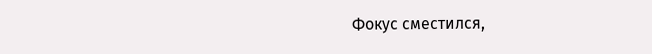Фокус сместился,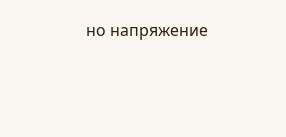но напряжение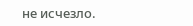не исчезло.